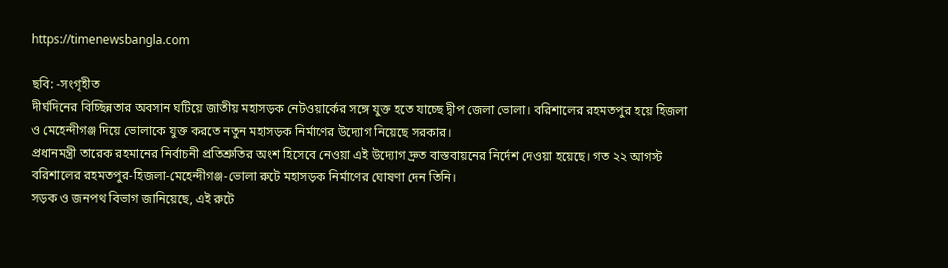https://timenewsbangla.com

ছবি: -সংগৃহীত
দীর্ঘদিনের বিচ্ছিন্নতার অবসান ঘটিয়ে জাতীয় মহাসড়ক নেটওয়ার্কের সঙ্গে যুক্ত হতে যাচ্ছে দ্বীপ জেলা ভোলা। বরিশালের রহমতপুর হয়ে হিজলা ও মেহেন্দীগঞ্জ দিয়ে ভোলাকে যুক্ত করতে নতুন মহাসড়ক নির্মাণের উদ্যোগ নিয়েছে সরকার।
প্রধানমন্ত্রী তারেক রহমানের নির্বাচনী প্রতিশ্রুতির অংশ হিসেবে নেওয়া এই উদ্যোগ দ্রুত বাস্তবায়নের নির্দেশ দেওয়া হয়েছে। গত ২২ আগস্ট বরিশালের রহমতপুর-হিজলা-মেহেন্দীগঞ্জ-ভোলা রুটে মহাসড়ক নির্মাণের ঘোষণা দেন তিনি।
সড়ক ও জনপথ বিভাগ জানিয়েছে, এই রুটে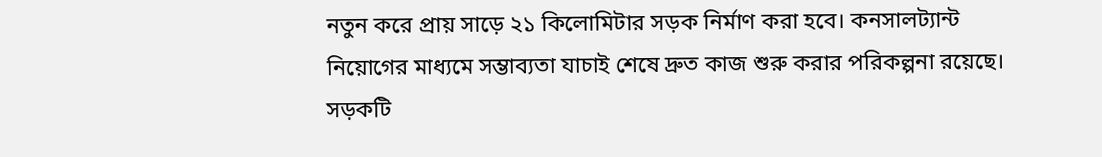নতুন করে প্রায় সাড়ে ২১ কিলোমিটার সড়ক নির্মাণ করা হবে। কনসালট্যান্ট নিয়োগের মাধ্যমে সম্ভাব্যতা যাচাই শেষে দ্রুত কাজ শুরু করার পরিকল্পনা রয়েছে। সড়কটি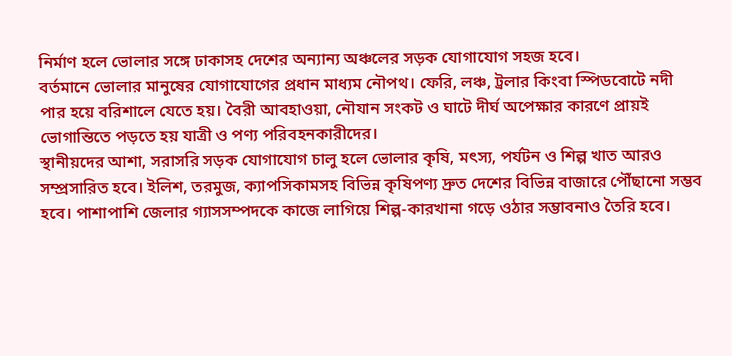নির্মাণ হলে ভোলার সঙ্গে ঢাকাসহ দেশের অন্যান্য অঞ্চলের সড়ক যোগাযোগ সহজ হবে।
বর্তমানে ভোলার মানুষের যোগাযোগের প্রধান মাধ্যম নৌপথ। ফেরি, লঞ্চ, ট্রলার কিংবা স্পিডবোটে নদী পার হয়ে বরিশালে যেতে হয়। বৈরী আবহাওয়া, নৌযান সংকট ও ঘাটে দীর্ঘ অপেক্ষার কারণে প্রায়ই ভোগান্তিতে পড়তে হয় যাত্রী ও পণ্য পরিবহনকারীদের।
স্থানীয়দের আশা, সরাসরি সড়ক যোগাযোগ চালু হলে ভোলার কৃষি, মৎস্য, পর্যটন ও শিল্প খাত আরও সম্প্রসারিত হবে। ইলিশ, তরমুজ, ক্যাপসিকামসহ বিভিন্ন কৃষিপণ্য দ্রুত দেশের বিভিন্ন বাজারে পৌঁছানো সম্ভব হবে। পাশাপাশি জেলার গ্যাসসম্পদকে কাজে লাগিয়ে শিল্প-কারখানা গড়ে ওঠার সম্ভাবনাও তৈরি হবে।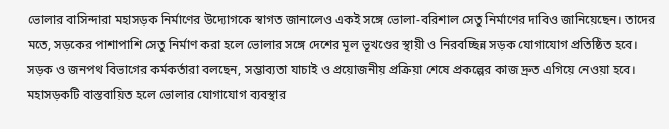ভোলার বাসিন্দারা মহাসড়ক নির্মাণের উদ্যোগকে স্বাগত জানালেও একই সঙ্গে ভোলা-বরিশাল সেতু নির্মাণের দাবিও জানিয়েছেন। তাদের মতে, সড়কের পাশাপাশি সেতু নির্মাণ করা হলে ভোলার সঙ্গে দেশের মূল ভূখণ্ডের স্থায়ী ও নিরবচ্ছিন্ন সড়ক যোগাযোগ প্রতিষ্ঠিত হবে।
সড়ক ও জনপথ বিভাগের কর্মকর্তারা বলছেন, সম্ভাব্যতা যাচাই ও প্রয়োজনীয় প্রক্রিয়া শেষে প্রকল্পের কাজ দ্রুত এগিয়ে নেওয়া হবে। মহাসড়কটি বাস্তবায়িত হলে ভোলার যোগাযোগ ব্যবস্থার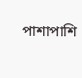পাশাপাশি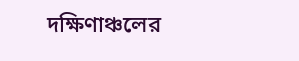দক্ষিণাঞ্চলের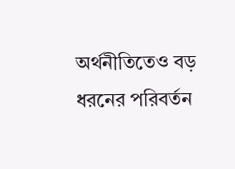অর্থনীতিতেও বড় ধরনের পরিবর্তন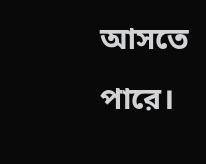আসতে পারে।